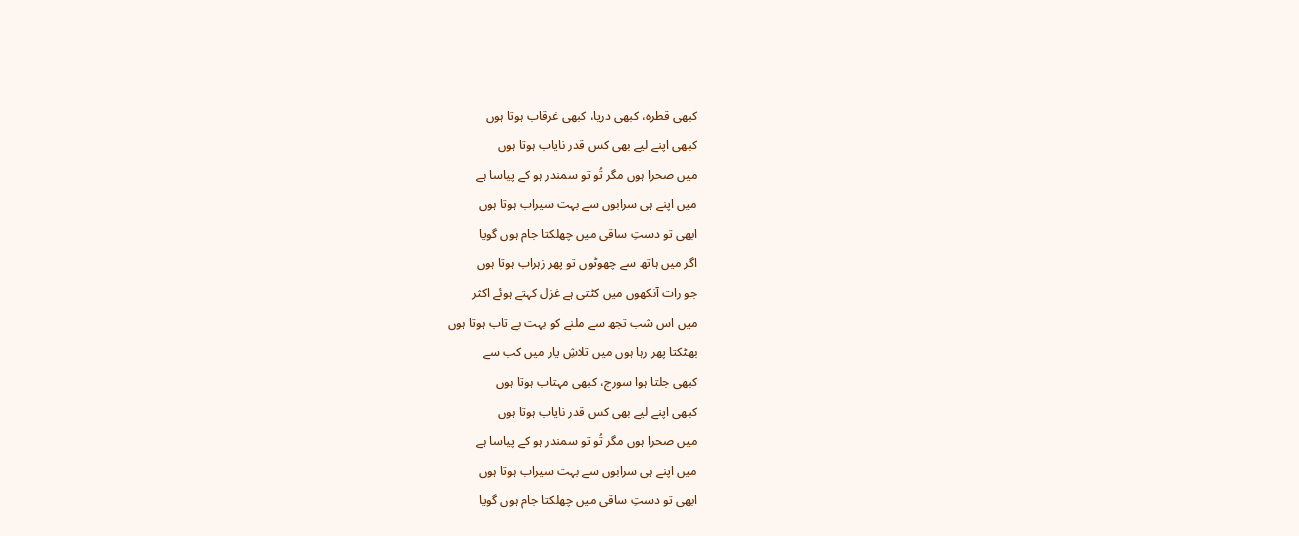کبھی قطرہ، کبھی دریا، کبھی غرقاب ہوتا ہوں
کبھی اپنے لیے بھی کس قدر نایاب ہوتا ہوں
میں صحرا ہوں مگر تُو تو سمندر ہو کے پیاسا ہے
میں اپنے ہی سرابوں سے بہت سیراب ہوتا ہوں
ابھی تو دستِ ساقی میں چھلکتا جام ہوں گویا
اگر میں ہاتھ سے چھوٹوں تو پھر زہراب ہوتا ہوں
جو رات آنکھوں میں کٹتی ہے غزل کہتے ہوئے اکثر
میں اس شب تجھ سے ملنے کو بہت بے تاب ہوتا ہوں
بھٹکتا پھر رہا ہوں میں تلاشِ یار میں کب سے
کبھی جلتا ہوا سورج، کبھی مہتاب ہوتا ہوں
کبھی اپنے لیے بھی کس قدر نایاب ہوتا ہوں
میں صحرا ہوں مگر تُو تو سمندر ہو کے پیاسا ہے
میں اپنے ہی سرابوں سے بہت سیراب ہوتا ہوں
ابھی تو دستِ ساقی میں چھلکتا جام ہوں گویا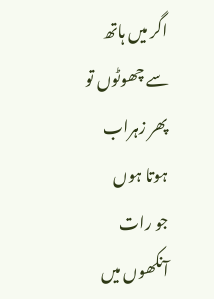اگر میں ہاتھ سے چھوٹوں تو پھر زہراب ہوتا ہوں
جو رات آنکھوں میں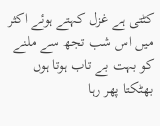کٹتی ہے غزل کہتے ہوئے اکثر
میں اس شب تجھ سے ملنے کو بہت بے تاب ہوتا ہوں
بھٹکتا پھر رہا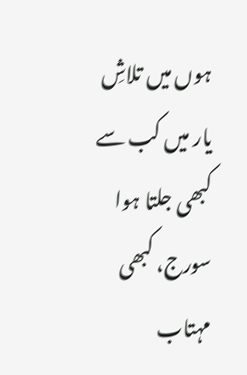ہوں میں تلاشِ یار میں کب سے
کبھی جلتا ہوا سورج، کبھی مہتاب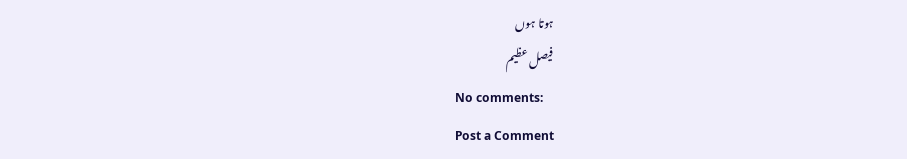ہوتا ہوں
فیصل عظیم
No comments:
Post a Comment